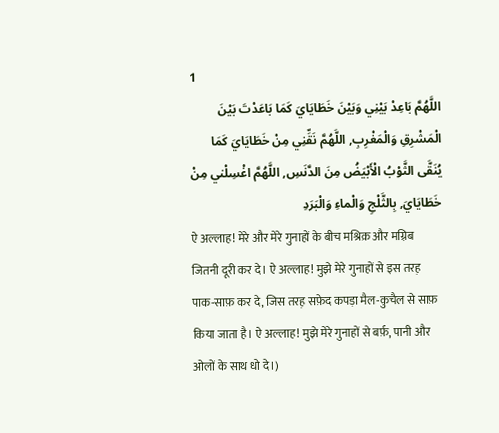1
اللَّهُمَّ بَاعِدْ بَيْنِي وَبَيْنَ خَطَايَايَ كَمَا بَاعَدْتَ بَيْنَ الْمَشْرِقِ وَالْمَغْرِبِ, اللَّهُمَّ نَقِّنِي مِنْ خَطَايَايَ كَمَا يُنَقَّى الثَّوْبُ الْأَبْيَضُ مِنَ الدَّنَسِ, اللَّهُمَّ اغْسِلْني مِنْ خَطَايَايَ, بِالثَّلْجِ وَالْماءِ وَالْبَرَدِ
ऐ अल्लाह! मेरे और मेरे गुनाहों के बीच मश्रिक़ और मग़्रिब जितनी दूरी कर दे। ऐ अल्लाह! मुझे मेरे गुनाहों से इस तरह़ पाक-साफ़ कर दे, जिस तरह़ सफ़ेद कपड़ा मैल-कुचैल से साफ़ किया जाता है। ऐ अल्लाह! मुझे मेरे गुनाहों से बर्फ़, पानी और ओलों के साथ धो दे।)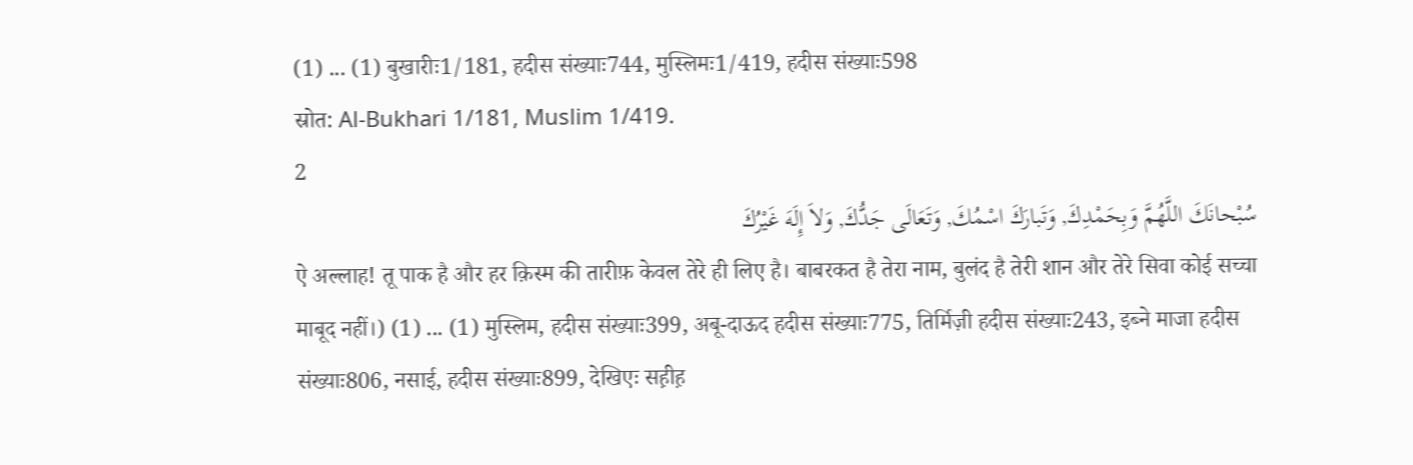(1) ... (1) बुखारीः1/181, हदीस संख्याः744, मुस्लिमः1/419, हदीस संख्याः598
स्रोत: Al-Bukhari 1/181, Muslim 1/419.
2
سُبْحانَكَ اللَّهُمَّ وَبِحَمْدِكَ, وَتَبارَكَ اسْمُكَ, وَتَعَالَى جَدُّكَ, وَلاَ إِلَهَ غَيْرُكَ
ऐ अल्लाह! तू पाक है और हर क़िस्म की तारीफ़ केवल तेरे ही लिए है। बाबरकत है तेरा नाम, बुलंद है तेरी शान और तेरे सिवा कोई सच्चा माबूद नहीं।) (1) ... (1) मुस्लिम, हदीस संख्याः399, अबू-दाऊद हदीस संख्याः775, तिर्मिज़ी हदीस संख्याः243, इब्ने माजा हदीस संख्याः806, नसाई, हदीस संख्याः899, देखिएः सह़ीह़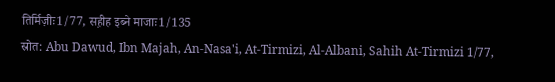तिर्मिज़ीः1/77, सह़ीह इब्ने माजाः1/135
स्रोत: Abu Dawud, Ibn Majah, An-Nasa'i, At-Tirmizi, Al-Albani, Sahih At-Tirmizi 1/77,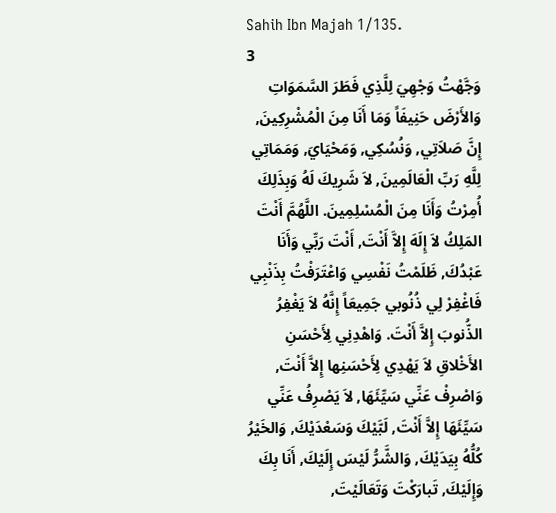Sahih Ibn Majah 1/135.
3
وَجَّهْتُ وَجْهِيَ لِلَّذِي فَطَرَ السَّمَوَاتِ وَالأَرْضَ حَنِيفَاً وَمَا أَنَا مِنَ الْمُشْرِكِينَ, إِنَّ صَلاَتِي, وَنُسُكِي, وَمَحْيَايَ, وَمَمَاتِي لِلَّهِ رَبِّ الْعَالَمِينَ, لاَ شَرِيكَ لَهُ وَبِذَلِكَ أُمِرْتُ وَأَنَا مِنَ الْمُسْلِمِينَ. اللَّهُمَّ أَنْتَ المَلِكُ لاَ إِلَهَ إِلاَّ أَنْتَ, أَنْتَ رَبِّي وَأَنَا عَبْدُكَ, ظَلَمْتُ نَفْسِي وَاعْتَرَفْتُ بِذَنْبِي فَاغْفِرْ لِي ذُنُوبي جَمِيعَاً إِنَّهُ لاَ يَغْفِرُ الذُّنوبَ إِلاَّ أَنْتَ. وَاهْدِنِي لِأَحْسَنِ الأَخْلاقِ لاَ يَهْدِي لِأَحْسَنِها إِلاَّ أَنْتَ, وَاصْرِفْ عَنِّي سَيِّئَهَا, لاَ يَصْرِفُ عَنِّي سَيِّئَهَا إِلاَّ أَنْتَ, لَبَّيْكَ وَسَعْدَيْكَ, وَالخَيْرُ كُلُّهُ بِيَدَيْكَ, وَالشَّرُّ لَيْسَ إِلَيْكَ, أَنَا بِكَ وَإِلَيْكَ, تَبارَكْتَ وَتَعَالَيْتَ,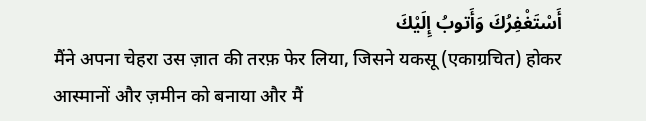أَسْتَغْفِرُكَ وَأَتوبُ إِلَيْكَ
मैंने अपना चेहरा उस ज़ात की तरफ़ फेर लिया, जिसने यकसू (एकाग्रचित) होकर आस्मानों और ज़मीन को बनाया और मैं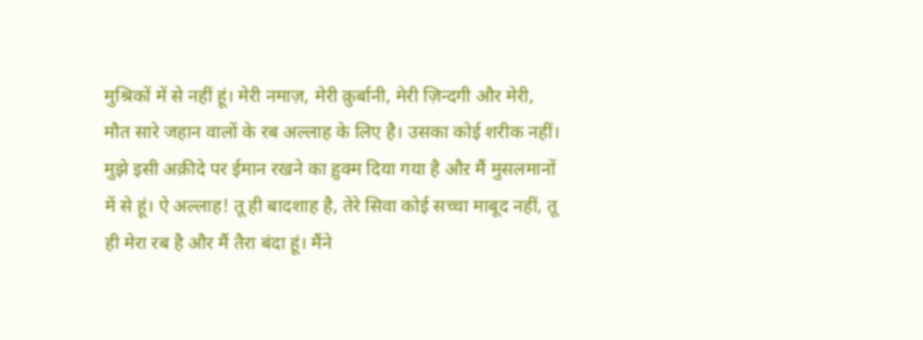मुश्रिकों में से नहीं हूं। मेरी नमाज़, मेरी क़ुर्बानी, मेरी ज़िन्दगी और मेरी, मौत सारे जहान वालों के रब अल्लाह के लिए है। उसका कोई शरीक नहीं। मुझे इसी अक़ीदे पर ईमान रखने का ह़ुक्म दिया गया है औऱ मैं मुसलमानों में से हूं। ऐ अल्लाह! तू ही बादशाह है, तेरे सिवा कोई सच्चा माबूद नहीं, तू ही मेरा रब है और मैं तैरा बंदा हूं। मैंने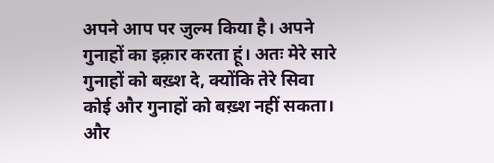अपने आप पर ज़ुल्म किया है। अपने गुनाहों का इक़्रार करता हूं। अतः मेरे सारे गुनाहों को बख़्श दे, क्योंकि तेरे सिवा कोई और गुनाहों को बख़्श नहीं सकता। और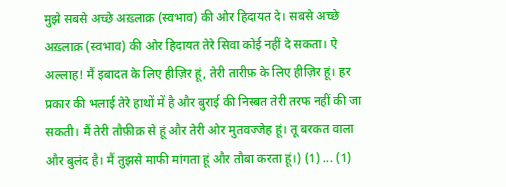मुझे सबसे अच्छे अख़्लाक़ (स्वभाव) की ओर हिदायत दे। सबसे अच्छे अख़्लाक़ (स्वभाव) की ओर हिदायत तेरे सिवा कोई नहीं दे सकता। ऐ अल्लाह! मैं इबादत के लिए हीज़िर हूं, तेरी तारीफ़ के लिए हीज़िर हूं। हर प्रकार की भलाई तेरे हाथों में है और बुराई की निस्बत तेरी तरफ नहीं की जा सकती। मैं तेरी तौफ़ीक़ से हूं और तेरी ओर मुतवज्जेह हूं। तू बरकत वाला और बुलंद है। मैं तुझसे माफी मांगता हूं और तौबा करता हूं।) (1) ... (1)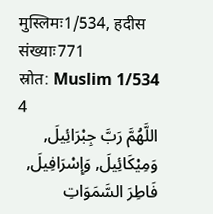मुस्लिमः1/534, हदीस संख्याः771
स्रोत: Muslim 1/534
4
اللَّهُمَّ رَبَّ جِبْرَائِيلَ, وَمِيْكَائِيلَ, وَإِسْرَافِيلَ, فَاطِرَ السَّمَوَاتِ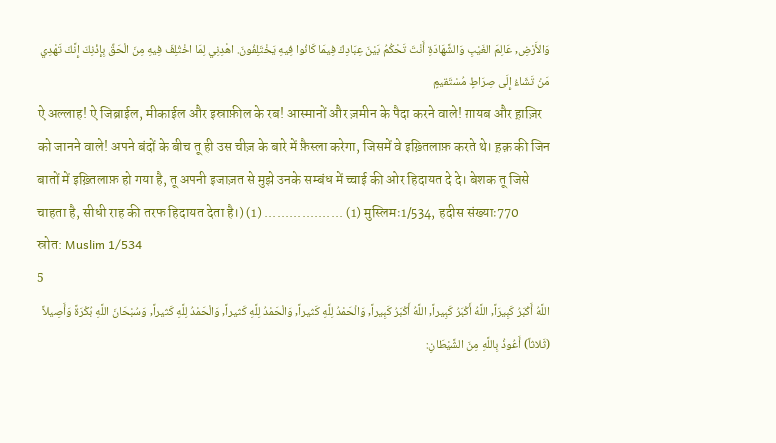وَالأَرْضِ, عَالِمَ الغَيْبِ وَالشَّهَادَةِ أَنْتَ تَحْكُمُ بَيْنَ عِبَادِكَ فِيمَا كَانُوا فِيهِ يَخْتَلِفُونَ. اهْدِنِي لِمَا اخْتُلِفَ فِيهِ مِنَ الْحَقِّ بِإِذْنِكَ إِنَّكَ تَهْدِي مَنْ تَشَاءُ إِلَى صِرَاطٍ مُسْتَقيمٍ
ऐ अल्लाह! ऐ जिब्राईल, मीकाईल और इस्राफ़ील के रब! आस्मानों और ज़मीन के पैदा करने वाले! ग़ायब और ह़ाज़िर को जानने वाले! अपने बंदों के बीच तू ही उस चीज़ के बारे में फ़ैस्ला करेगा, जिसमें वे इख़्तिलाफ़ करते थे। ह़क़ की जिन बातों में इख़्तिलाफ़ हो गया है, तू अपनी इजाज़त से मुझे उनके सम्बंध में च्चाई की ओर हिदायत दे दे। बेशक तू जिसे चाहता है, सीधी राह की तरफ हिदायत देता है।) (1) ................... (1) मुस्लिमः1/534, हदीस संख्याः770
स्रोत: Muslim 1/534
5
اللَّهُ أَكْبَرُ كَبِيرَاً, اللَّهُ أَكْبَرُ كَبِيراً, اللَّهُ أَكْبَرُ كَبِيراً, وَالْحَمْدُ لِلَّهِ كَثيراً, وَالْحَمْدُ لِلَّهِ كَثيراً, وَالْحَمْدُ لِلَّهِ كَثيراً, وَسُبْحَانَ اللَّهِ بُكْرَةً وَأَصِيلاً
(ثَلاثاً) أَعُوذُ بِاللَّهِ مِنَ الشَّيْطَانِ: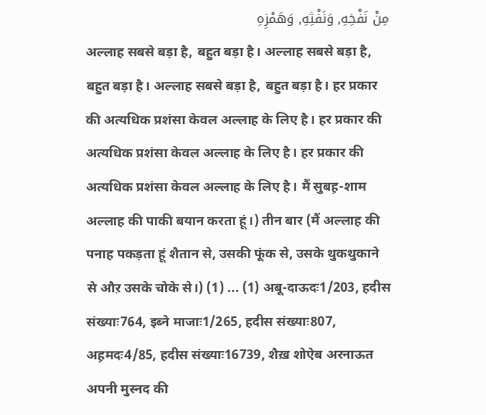مِنْ نَفْخِهِ, وَنَفْثِهِ, وَهَمْزِهِ
अल्लाह सबसे बड़ा है, बहुत बड़ा है। अल्लाह सबसे बड़ा है, बहुत बड़ा है। अल्लाह सबसे बड़ा है, बहुत बड़ा है। हर प्रकार की अत्यधिक प्रशंसा केवल अल्लाह के लिए है। हर प्रकार की अत्यधिक प्रशंसा केवल अल्लाह के लिए है। हर प्रकार की अत्यधिक प्रशंसा केवल अल्लाह के लिए है। मैं सुबह़-शाम अल्लाह की पाकी बयान करता हूं।) तीन बार (मैं अल्लाह की पनाह पकड़ता हूं शैतान से, उसकी फूंक से, उसके थुकथुकाने से औऱ उसके चोके से।) (1) ... (1) अबू-दाऊदः1/203, हदीस संख्याः764, इब्ने माजाः1/265, हदीस संख्याः807, अह़मदः4/85, हदीस संख्याः16739, शैख़ शोऐब अरनाऊत अपनी मुस्नद की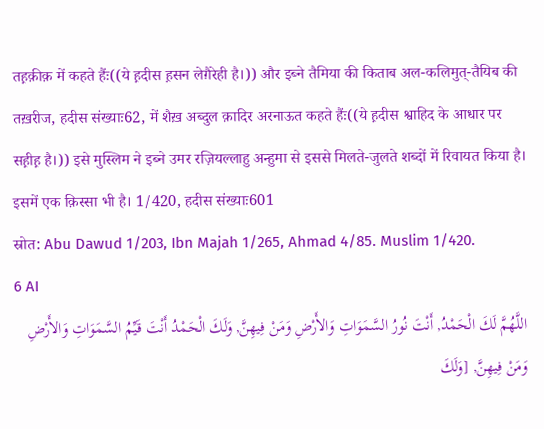तह़क़ीक़ में कहते हैंः((ये ह़दीस ह़सन लेग़ैरेही है।)) और इब्ने तैमिया की किताब अल-कलिमुत्-तैयिब की तख़रीज, हदीस संख्याः62, में शैख़ अब्दुल क़ादिर अरनाऊत कहते हैंः((ये ह़दीस श्वाहिद के आधार पर सह़ीह़ है।)) इसे मुस्लिम ने इब्ने उमर रज़ियल्लाहु अन्हुमा से इससे मिलते-जुलते शब्दों में रिवायत किया है। इसमें एक क़िस्सा भी है। 1/420, हदीस संख्याः601
स्रोत: Abu Dawud 1/203, Ibn Majah 1/265, Ahmad 4/85. Muslim 1/420.
6 AI
اللَّهُمَّ لَكَ الْحَمْدُ, أَنْتَ نُورُ السَّمَوَاتِ وَالأَرْضِ وَمَنْ فِيهِنَّ, وَلَكَ الْحَمْدُ أَنْتَ قَيِّمُ السَّمَوَاتِ وَالأَرْضِ وَمَنْ فِيهِنَّ, [وَلَكَ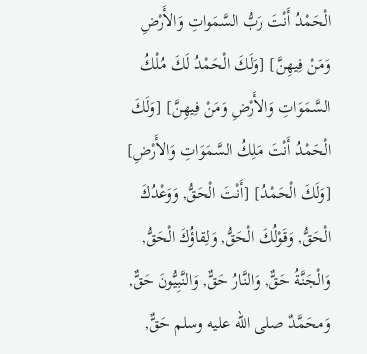الْحَمْدُ أَنْتَ رَبُّ السَّمَواتِ وَالأَرْضِ وَمَنْ فِيهِنَّ] [وَلَكَ الْحَمْدُ لَكَ مُلْكُ السَّمَوَاتِ وَالأَرْضِ وَمَنْ فِيهِنَّ] [وَلَكَ الْحَمْدُ أَنْتَ مَلِكُ السَّمَوَاتِ وَالأَرْضِ] [وَلَكَ الْحَمْدُ] [أَنْتَ الْحَقُّ, وَوَعْدُكَ الْحَقُّ, وَقَوْلُكَ الْحَقُّ, وَلِقاؤُكَ الْحَقُّ, وَالْجَنَّةُ حَقٌّ, وَالنَّارُ حَقٌّ, وَالنَّبِيُّونَ حَقٌّ, وَمحَمَّدٌ صلى الله عليه وسلم حَقٌّ,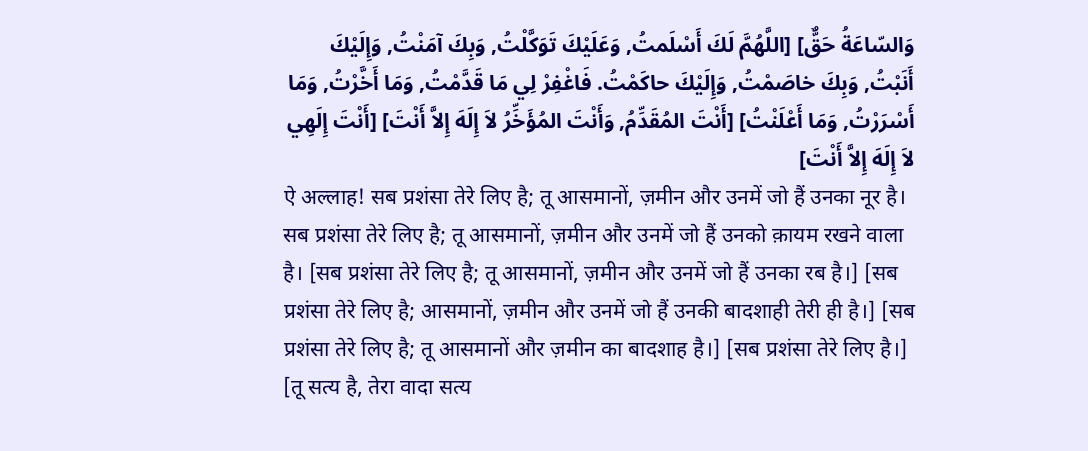وَالسّاعَةُ حَقٌّ] [اللَّهُمَّ لَكَ أَسْلَمتُ, وَعَلَيْكَ تَوَكَّلْتُ, وَبِكَ آمَنْتُ, وَإِلَيْكَ أَنَبْتُ, وَبِكَ خاصَمْتُ, وَإِلَيْكَ حاكَمْتُ. فَاغْفِرْ لِي مَا قَدَّمْتُ, وَمَا أَخَّرْتُ, وَمَا أَسْرَرْتُ, وَمَا أَعْلَنْتُ] [أَنْتَ المُقَدِّمُ, وَأَنْتَ المُؤَخِّرُ لاَ إِلَهَ إِلاَّ أَنْتَ] [أَنْتَ إِلَهِي لاَ إِلَهَ إِلاَّ أَنْتَ]
ऐ अल्लाह! सब प्रशंसा तेरे लिए है; तू आसमानों, ज़मीन और उनमें जो हैं उनका नूर है। सब प्रशंसा तेरे लिए है; तू आसमानों, ज़मीन और उनमें जो हैं उनको क़ायम रखने वाला है। [सब प्रशंसा तेरे लिए है; तू आसमानों, ज़मीन और उनमें जो हैं उनका रब है।] [सब प्रशंसा तेरे लिए है; आसमानों, ज़मीन और उनमें जो हैं उनकी बादशाही तेरी ही है।] [सब प्रशंसा तेरे लिए है; तू आसमानों और ज़मीन का बादशाह है।] [सब प्रशंसा तेरे लिए है।] [तू सत्य है, तेरा वादा सत्य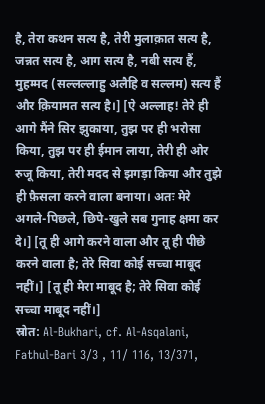है, तेरा कथन सत्य है, तेरी मुलाक़ात सत्य है, जन्नत सत्य है, आग सत्य है, नबी सत्य हैं, मुहम्मद (सल्लल्लाहु अलैहि व सल्लम) सत्य हैं और क़ियामत सत्य है।] [ऐ अल्लाह! तेरे ही आगे मैंने सिर झुकाया, तुझ पर ही भरोसा किया, तुझ पर ही ईमान लाया, तेरी ही ओर रुजू किया, तेरी मदद से झगड़ा किया और तुझे ही फ़ैसला करने वाला बनाया। अतः मेरे अगले-पिछले, छिपे-खुले सब गुनाह क्षमा कर दे।] [तू ही आगे करने वाला और तू ही पीछे करने वाला है; तेरे सिवा कोई सच्चा माबूद नहीं।] [तू ही मेरा माबूद है; तेरे सिवा कोई सच्चा माबूद नहीं।]
स्रोत: Al-Bukhari, cf. Al-Asqalani, Fathul-Bari 3/3 , 11/ 116, 13/371,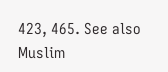423, 465. See also Muslim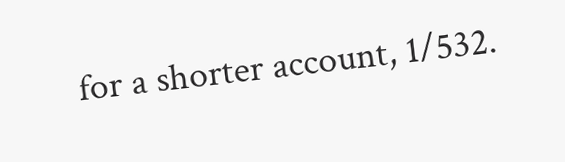for a shorter account, 1/532.